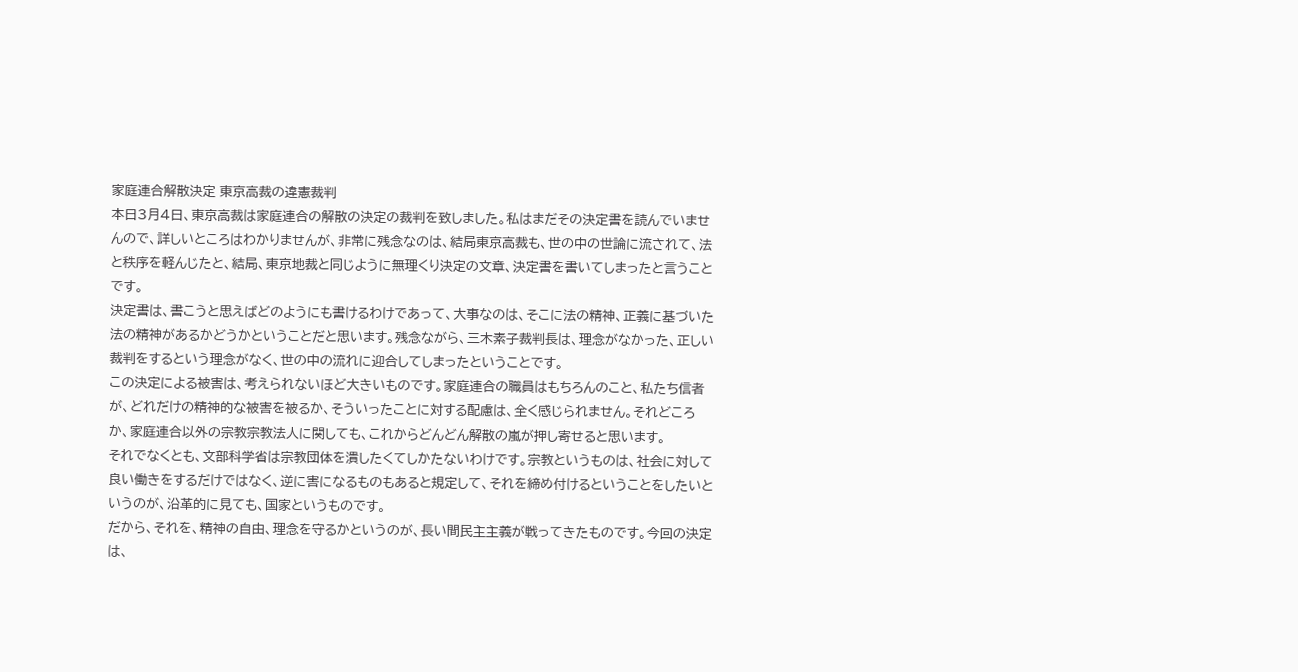家庭連合解散決定 東京高裁の違憲裁判
本日3月4日、東京高裁は家庭連合の解散の決定の裁判を致しました。私はまだその決定書を読んでいませんので、詳しいところはわかりませんが、非常に残念なのは、結局東京高裁も、世の中の世論に流されて、法と秩序を軽んじたと、結局、東京地裁と同じように無理くり決定の文章、決定書を書いてしまったと言うことです。
決定書は、書こうと思えばどのようにも書けるわけであって、大事なのは、そこに法の精神、正義に基づいた法の精神があるかどうかということだと思います。残念ながら、三木素子裁判長は、理念がなかった、正しい裁判をするという理念がなく、世の中の流れに迎合してしまったということです。
この決定による被害は、考えられないほど大きいものです。家庭連合の職員はもちろんのこと、私たち信者が、どれだけの精神的な被害を被るか、そういったことに対する配慮は、全く感じられません。それどころか、家庭連合以外の宗教宗教法人に関しても、これからどんどん解散の嵐が押し寄せると思います。
それでなくとも、文部科学省は宗教団体を潰したくてしかたないわけです。宗教というものは、社会に対して良い働きをするだけではなく、逆に害になるものもあると規定して、それを締め付けるということをしたいというのが、沿革的に見ても、国家というものです。
だから、それを、精神の自由、理念を守るかというのが、長い間民主主義が戦ってきたものです。今回の決定は、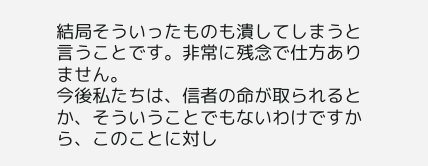結局そういったものも潰してしまうと言うことです。非常に残念で仕方ありません。
今後私たちは、信者の命が取られるとか、そういうことでもないわけですから、このことに対し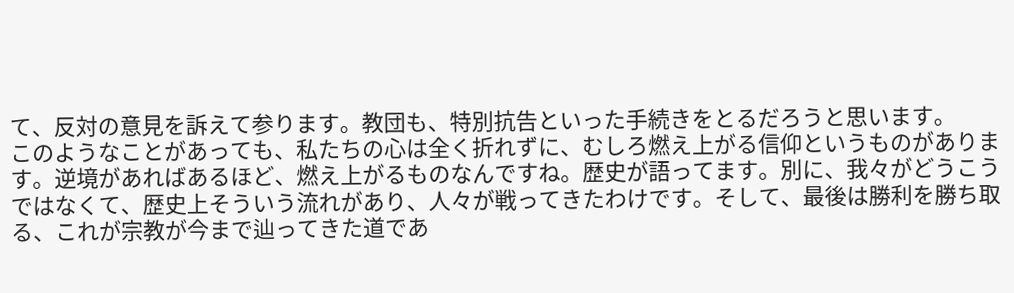て、反対の意見を訴えて参ります。教団も、特別抗告といった手続きをとるだろうと思います。
このようなことがあっても、私たちの心は全く折れずに、むしろ燃え上がる信仰というものがあります。逆境があればあるほど、燃え上がるものなんですね。歴史が語ってます。別に、我々がどうこうではなくて、歴史上そういう流れがあり、人々が戦ってきたわけです。そして、最後は勝利を勝ち取る、これが宗教が今まで辿ってきた道であ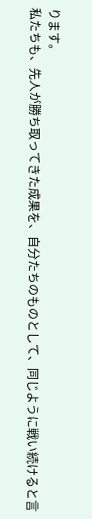ります。
私たちも、先人が勝ち取ってきた成果を、自分たちのものとして、同じように戦い続けると言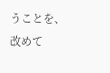うことを、改めて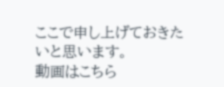ここで申し上げておきたいと思います。
動画はこちら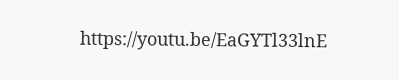https://youtu.be/EaGYTl33lnE